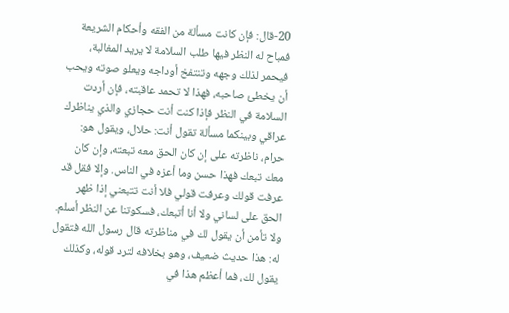20-قال: فإن كانت مسألة من الفقه وأحكام الشريعة فمباح له النظر فيها طلب السلامة لا يريد المغالبة، فيحمر لذلك وجهه وتنتفخ أوداجه ويعلو صوته ويحب أن يخطئ صاحبه، فهذا لا تحمد عاقبته، فإن أردت السلامة في النظر فإذا كنت أنت حجازي والذي يناظرك عراقي وبينكما مسألة تقول أنت: حلال، ويقول هو: حرام، ناظرته على إن كان الحق معه تبعته، وإن كان معك تبعك فهذا حسن وما أعزه في الناس. وإلا فقل قد عرفت قولك وعرفت قولي فلا أنت تتبعني إذا ظهر الحق على لساني ولا أنا أتبعك، فسكوتنا عن النظر أسلم.
ولا تأمن أن يقول لك في مناظرته قال رسول الله فتقول له: هذا حديث ضعيف، وهو بخلافه لترد قوله، وكذلك يقول لك، فما أعظم هذا في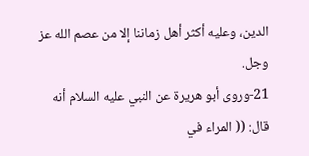الدين، وعليه أكثر أهل زماننا إلا من عصم الله عز وجل.
21-وروى أبو هريرة عن النبي عليه السلام أنه قال: (( المراء في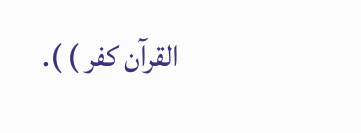القرآن كفر ) ).